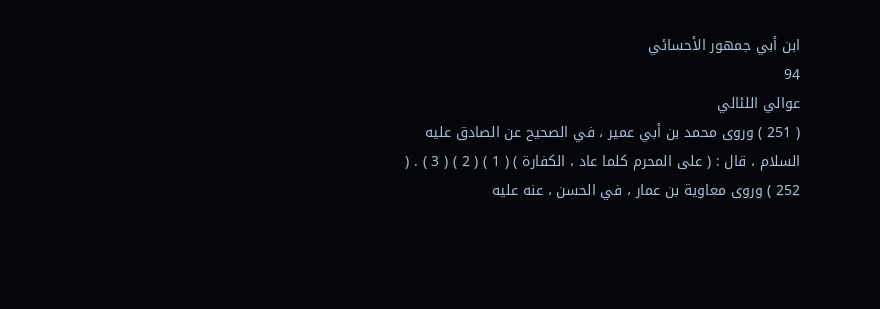ابن أبي جمهور الأحسائي
94
عوالي اللئالي
( 251 ) وروى محمد بن أبي عمير ، في الصحيح عن الصادق عليه السلام ، قال : ( على المحرم كلما عاد ، الكفارة ) ( 1 ) ( 2 ) ( 3 ) . ( 252 ) وروى معاوية بن عمار ، في الحسن ، عنه عليه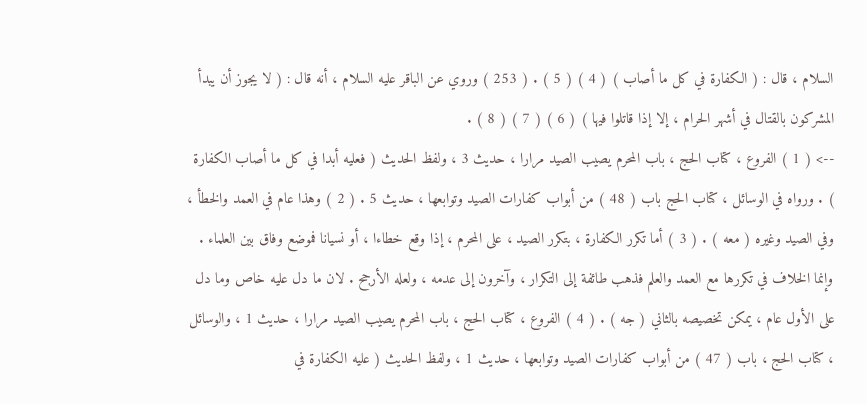السلام ، قال : ( الكفارة في كل ما أصاب ) ( 4 ) ( 5 ) . ( 253 ) وروي عن الباقر عليه السلام ، أنه قال : ( لا يجوز أن يبدأ المشركون بالقتال في أشهر الحرام ، إلا إذا قاتلوا فيها ) ( 6 ) ( 7 ) ( 8 ) .
--> ( 1 ) الفروع ، كتاب الحج ، باب المحرم يصيب الصيد مرارا ، حديث 3 ، ولفظ الحديث ( فعليه أبدا في كل ما أصاب الكفارة ) . ورواه في الوسائل ، كتاب الحج باب ( 48 ) من أبواب كفارات الصيد وتوابعها ، حديث 5 . ( 2 ) وهذا عام في العمد والخطأ ، وفي الصيد وغيره ( معه ) . ( 3 ) أما تكرر الكفارة ، بتكرر الصيد ، على المحرم ، إذا وقع خطاءا ، أو نسيانا فموضع وفاق بين العلماء . وإنما الخلاف في تكررها مع العمد والعلم فذهب طائفة إلى التكرار ، وآخرون إلى عدمه ، ولعله الأرجح . لان ما دل عليه خاص وما دل على الأول عام ، يمكن تخصيصه بالثاني ( جه ) . ( 4 ) الفروع ، كتاب الحج ، باب المحرم يصيب الصيد مرارا ، حديث 1 ، والوسائل ، كتاب الحج ، باب ( 47 ) من أبواب كفارات الصيد وتوابعها ، حديث 1 ، ولفظ الحديث ( عليه الكفارة في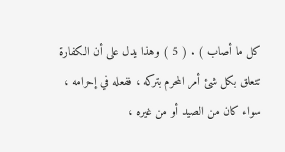كل ما أصاب ) . ( 5 ) وهذا يدل على أن الكفارة تتعلق بكل شئ أمر المحرم بتركه ، ففعله في إحرامه ، سواء كان من الصيد أو من غيره ،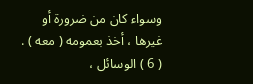وسواء كان من ضرورة أو غيرها ، أخذ بعمومه ( معه ) . ( 6 ) الوسائل ،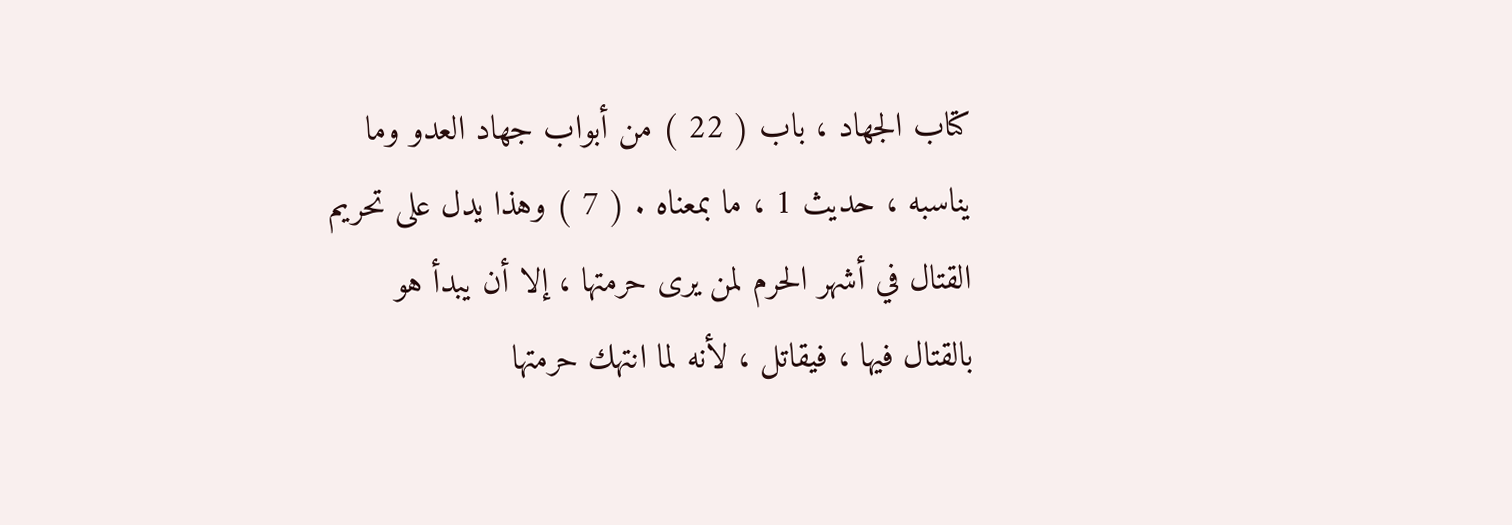كتاب الجهاد ، باب ( 22 ) من أبواب جهاد العدو وما يناسبه ، حديث 1 ، ما بمعناه . ( 7 ) وهذا يدل على تحريم القتال في أشهر الحرم لمن يرى حرمتها ، إلا أن يبدأ هو بالقتال فيها ، فيقاتل ، لأنه لما انتهك حرمتها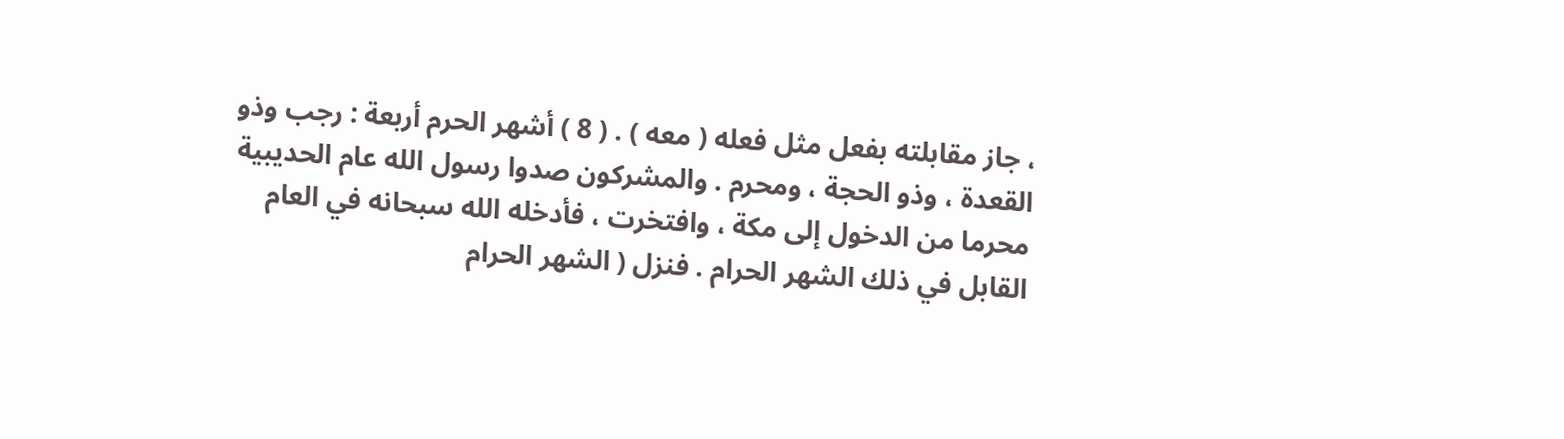، جاز مقابلته بفعل مثل فعله ( معه ) . ( 8 ) أشهر الحرم أربعة : رجب وذو القعدة ، وذو الحجة ، ومحرم . والمشركون صدوا رسول الله عام الحديبية محرما من الدخول إلى مكة ، وافتخرت ، فأدخله الله سبحانه في العام القابل في ذلك الشهر الحرام . فنزل ( الشهر الحرام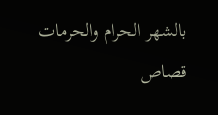بالشهر الحرام والحرمات قصاص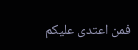فمن اعتدى عليكم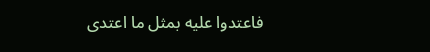فاعتدوا عليه بمثل ما اعتدى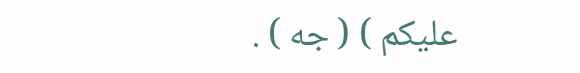عليكم ) ( جه ) .